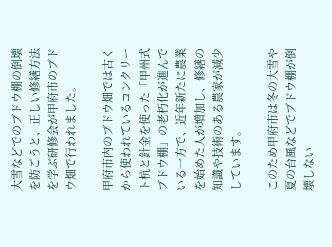大雪などでのブドウ棚の倒壊を防ごうと、正しい修繕方法を学ぶ研修会が甲府市のブドウ畑で行われました。

甲府市内のブドウ畑では古くから使われているコンクリート杭と針金を使った「甲州式ブドウ棚」の老朽化が進んでいる一方で、近年新たに農業を始めた人が増加し、修繕の知識や技術のある農家が減少しています。

このため甲府市は冬の大雪や夏の台風などでブドウ棚が倒壊しない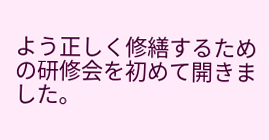よう正しく修繕するための研修会を初めて開きました。